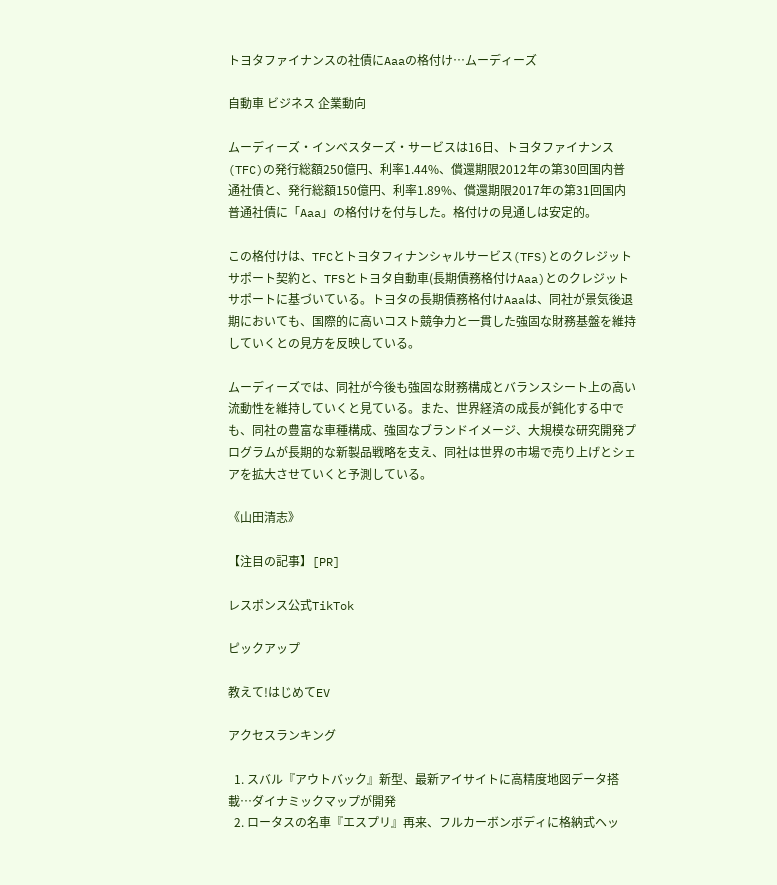トヨタファイナンスの社債にAaaの格付け…ムーディーズ

自動車 ビジネス 企業動向

ムーディーズ・インベスターズ・サービスは16日、トヨタファイナンス(TFC)の発行総額250億円、利率1.44%、償還期限2012年の第30回国内普通社債と、発行総額150億円、利率1.89%、償還期限2017年の第31回国内普通社債に「Aaa」の格付けを付与した。格付けの見通しは安定的。

この格付けは、TFCとトヨタフィナンシャルサービス(TFS)とのクレジットサポート契約と、TFSとトヨタ自動車(長期債務格付けAaa)とのクレジットサポートに基づいている。トヨタの長期債務格付けAaaは、同社が景気後退期においても、国際的に高いコスト競争力と一貫した強固な財務基盤を維持していくとの見方を反映している。

ムーディーズでは、同社が今後も強固な財務構成とバランスシート上の高い流動性を維持していくと見ている。また、世界経済の成長が鈍化する中でも、同社の豊富な車種構成、強固なブランドイメージ、大規模な研究開発プログラムが長期的な新製品戦略を支え、同社は世界の市場で売り上げとシェアを拡大させていくと予測している。

《山田清志》

【注目の記事】[PR]

レスポンス公式TikTok

ピックアップ

教えて!はじめてEV

アクセスランキング

  1. スバル『アウトバック』新型、最新アイサイトに高精度地図データ搭載…ダイナミックマップが開発
  2. ロータスの名車『エスプリ』再来、フルカーボンボディに格納式ヘッ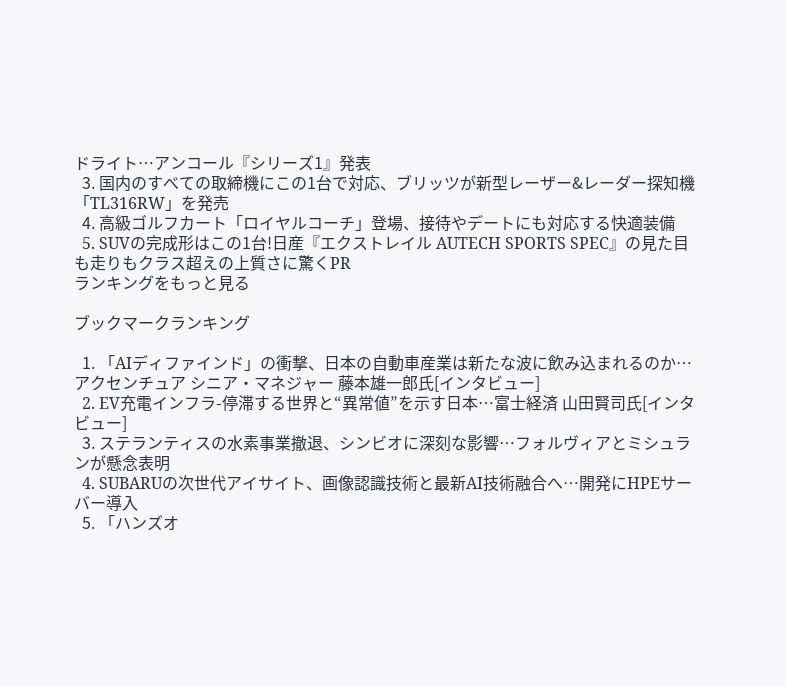ドライト…アンコール『シリーズ1』発表
  3. 国内のすべての取締機にこの1台で対応、ブリッツが新型レーザー&レーダー探知機「TL316RW」を発売
  4. 高級ゴルフカート「ロイヤルコーチ」登場、接待やデートにも対応する快適装備
  5. SUVの完成形はこの1台!日産『エクストレイル AUTECH SPORTS SPEC』の見た目も走りもクラス超えの上質さに驚くPR
ランキングをもっと見る

ブックマークランキング

  1. 「AIディファインド」の衝撃、日本の自動車産業は新たな波に飲み込まれるのか…アクセンチュア シニア・マネジャー 藤本雄一郎氏[インタビュー]
  2. EV充電インフラ-停滞する世界と“異常値”を示す日本…富士経済 山田賢司氏[インタビュー]
  3. ステランティスの水素事業撤退、シンビオに深刻な影響…フォルヴィアとミシュランが懸念表明
  4. SUBARUの次世代アイサイト、画像認識技術と最新AI技術融合へ…開発にHPEサーバー導入
  5. 「ハンズオ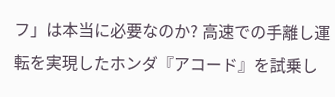フ」は本当に必要なのか? 高速での手離し運転を実現したホンダ『アコード』を試乗し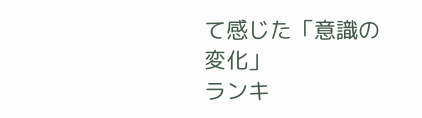て感じた「意識の変化」
ランキ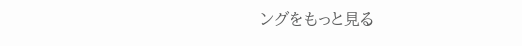ングをもっと見る